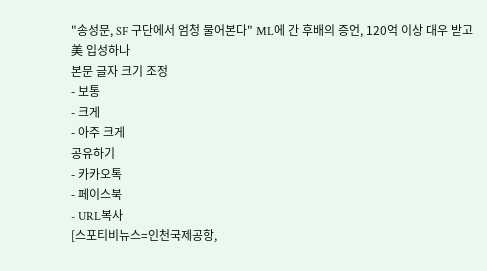"송성문, SF 구단에서 엄청 물어본다" ML에 간 후배의 증언, 120억 이상 대우 받고 美 입성하나
본문 글자 크기 조정
- 보통
- 크게
- 아주 크게
공유하기
- 카카오톡
- 페이스북
- URL복사
[스포티비뉴스=인천국제공항,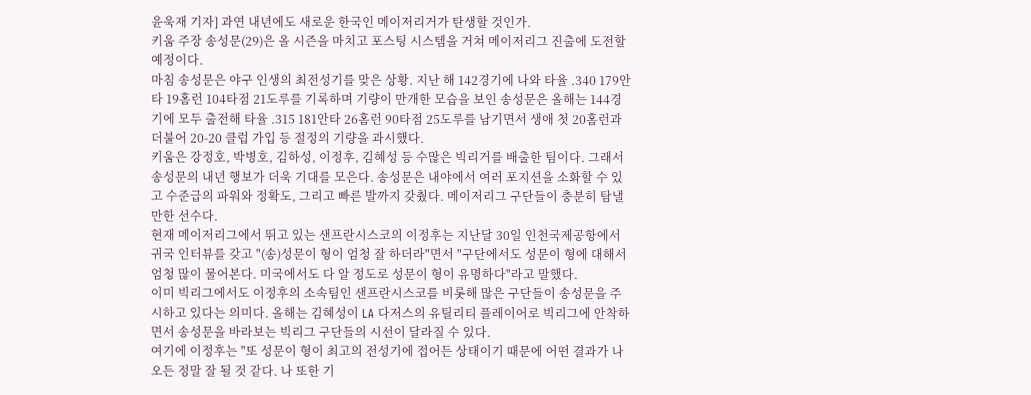윤욱재 기자] 과연 내년에도 새로운 한국인 메이저리거가 탄생할 것인가.
키움 주장 송성문(29)은 올 시즌을 마치고 포스팅 시스템을 거쳐 메이저리그 진출에 도전할 예정이다.
마침 송성문은 야구 인생의 최전성기를 맞은 상황. 지난 해 142경기에 나와 타율 .340 179안타 19홈런 104타점 21도루를 기록하며 기량이 만개한 모습을 보인 송성문은 올해는 144경기에 모두 출전해 타율 .315 181안타 26홈런 90타점 25도루를 남기면서 생애 첫 20홈런과 더불어 20-20 클럽 가입 등 절정의 기량을 과시했다.
키움은 강정호, 박병호, 김하성, 이정후, 김혜성 등 수많은 빅리거를 배출한 팀이다. 그래서 송성문의 내년 행보가 더욱 기대를 모은다. 송성문은 내야에서 여러 포지션을 소화할 수 있고 수준급의 파워와 정확도, 그리고 빠른 발까지 갖췄다. 메이저리그 구단들이 충분히 탐낼 만한 선수다.
현재 메이저리그에서 뛰고 있는 샌프란시스코의 이정후는 지난달 30일 인천국제공항에서 귀국 인터뷰를 갖고 "(송)성문이 형이 엄청 잘 하더라"면서 "구단에서도 성문이 형에 대해서 엄청 많이 물어본다. 미국에서도 다 알 정도로 성문이 형이 유명하다"라고 말했다.
이미 빅리그에서도 이정후의 소속팀인 샌프란시스코를 비롯해 많은 구단들이 송성문을 주시하고 있다는 의미다. 올해는 김혜성이 LA 다저스의 유틸리티 플레이어로 빅리그에 안착하면서 송성문을 바라보는 빅리그 구단들의 시선이 달라질 수 있다.
여기에 이정후는 "또 성문이 형이 최고의 전성기에 접어든 상태이기 때문에 어떤 결과가 나오든 정말 잘 될 것 같다. 나 또한 기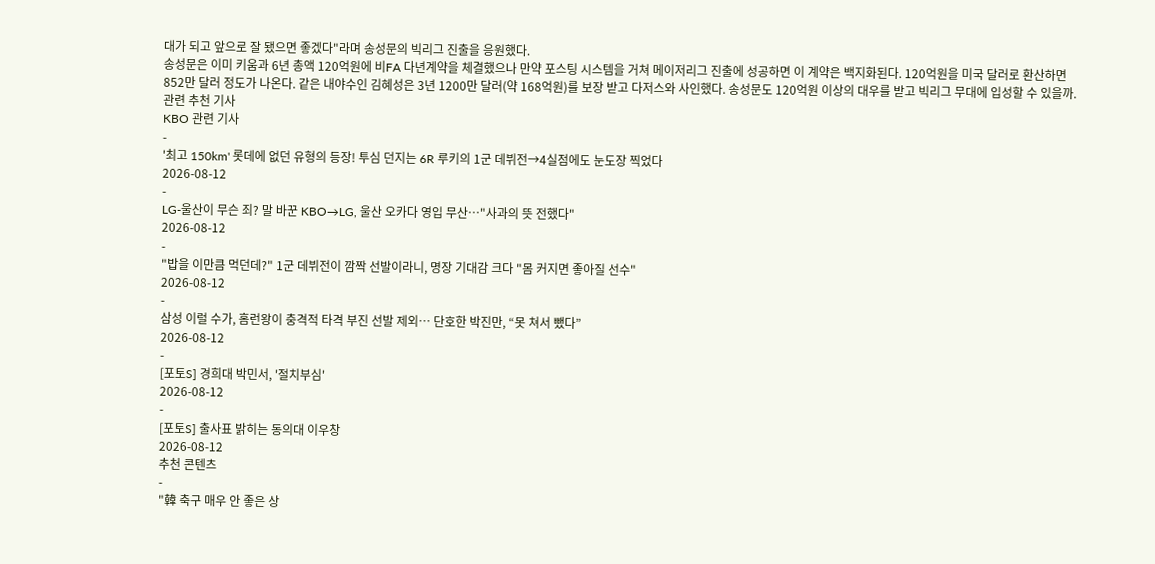대가 되고 앞으로 잘 됐으면 좋겠다"라며 송성문의 빅리그 진출을 응원했다.
송성문은 이미 키움과 6년 총액 120억원에 비FA 다년계약을 체결했으나 만약 포스팅 시스템을 거쳐 메이저리그 진출에 성공하면 이 계약은 백지화된다. 120억원을 미국 달러로 환산하면 852만 달러 정도가 나온다. 같은 내야수인 김혜성은 3년 1200만 달러(약 168억원)를 보장 받고 다저스와 사인했다. 송성문도 120억원 이상의 대우를 받고 빅리그 무대에 입성할 수 있을까.
관련 추천 기사
KBO 관련 기사
-
'최고 150km' 롯데에 없던 유형의 등장! 투심 던지는 6R 루키의 1군 데뷔전→4실점에도 눈도장 찍었다
2026-08-12
-
LG-울산이 무슨 죄? 말 바꾼 KBO→LG, 울산 오카다 영입 무산…"사과의 뜻 전했다"
2026-08-12
-
"밥을 이만큼 먹던데?" 1군 데뷔전이 깜짝 선발이라니, 명장 기대감 크다 "몸 커지면 좋아질 선수"
2026-08-12
-
삼성 이럴 수가, 홈런왕이 충격적 타격 부진 선발 제외… 단호한 박진만, “못 쳐서 뺐다”
2026-08-12
-
[포토S] 경희대 박민서, '절치부심'
2026-08-12
-
[포토S] 출사표 밝히는 동의대 이우창
2026-08-12
추천 콘텐츠
-
"韓 축구 매우 안 좋은 상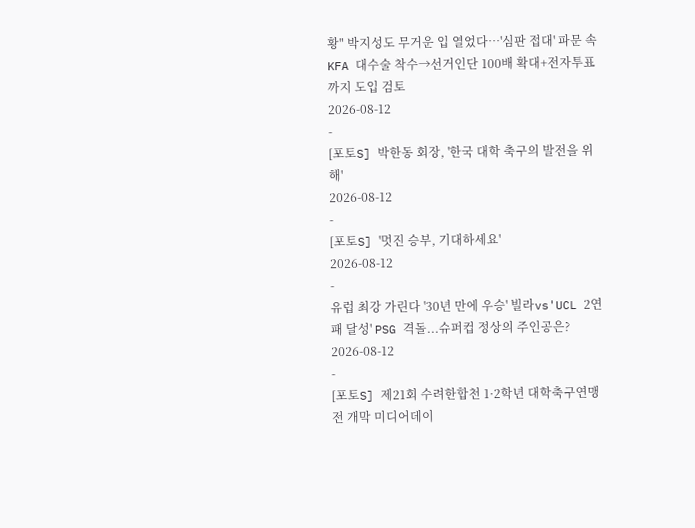황" 박지성도 무거운 입 열었다…'심판 접대' 파문 속 KFA 대수술 착수→선거인단 100배 확대+전자투표까지 도입 검토
2026-08-12
-
[포토S] 박한동 회장, '한국 대학 축구의 발전을 위해'
2026-08-12
-
[포토S] '멋진 승부, 기대하세요'
2026-08-12
-
유럽 최강 가린다 '30년 만에 우승' 빌라vs'UCL 2연패 달성' PSG 격돌...슈퍼컵 정상의 주인공은?
2026-08-12
-
[포토S] 제21회 수려한합천 1·2학년 대학축구연맹전 개막 미디어데이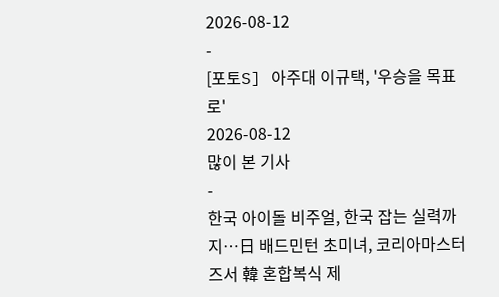2026-08-12
-
[포토S] 아주대 이규택, '우승을 목표로'
2026-08-12
많이 본 기사
-
한국 아이돌 비주얼, 한국 잡는 실력까지…日 배드민턴 초미녀, 코리아마스터즈서 韓 혼합복식 제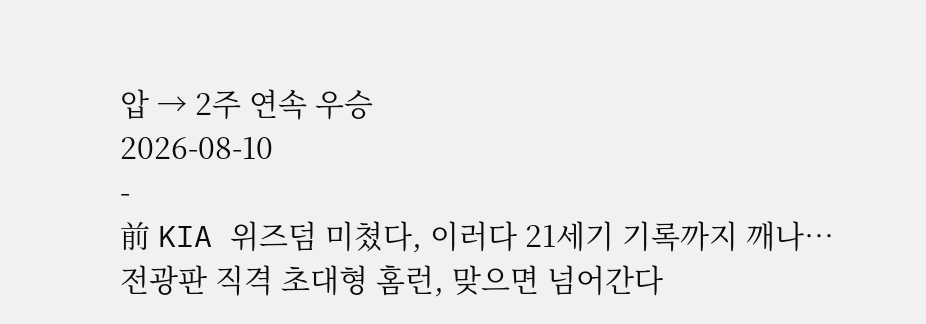압 → 2주 연속 우승
2026-08-10
-
前 KIA 위즈덤 미쳤다, 이러다 21세기 기록까지 깨나… 전광판 직격 초대형 홈런, 맞으면 넘어간다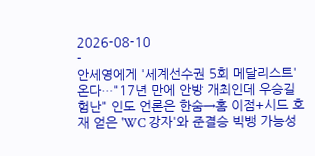2026-08-10
-
안세영에게 '세계선수권 5회 메달리스트' 온다…"17년 만에 안방 개최인데 우승길 험난" 인도 언론은 한숨→홈 이점+시드 호재 얻은 'WC 강자'와 준결승 빅뱅 가능성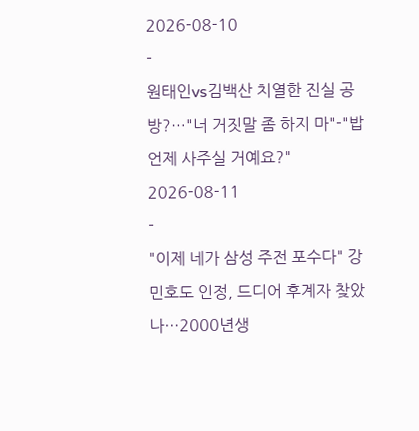2026-08-10
-
원태인vs김백산 치열한 진실 공방?…"너 거짓말 좀 하지 마"-"밥 언제 사주실 거예요?"
2026-08-11
-
"이제 네가 삼성 주전 포수다" 강민호도 인정, 드디어 후계자 찾았나…2000년생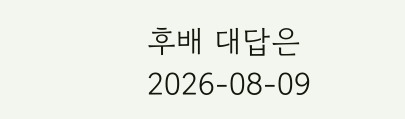후배 대답은
2026-08-09